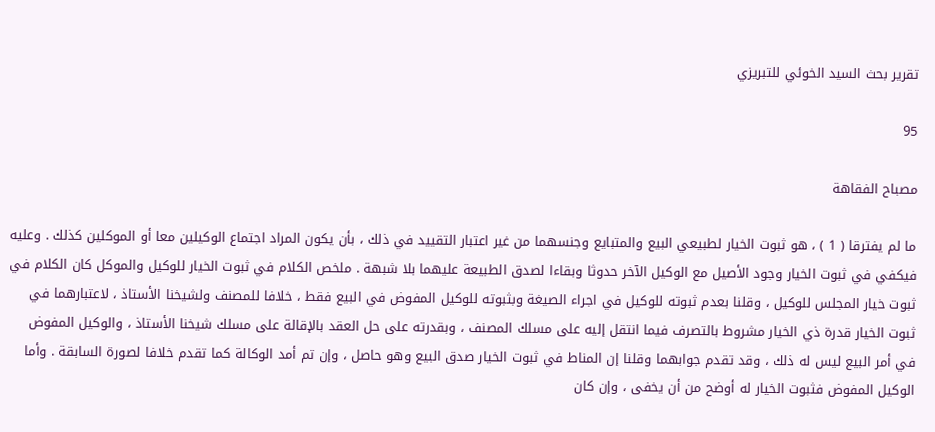تقرير بحث السيد الخوئي للتبريزي

95

مصباح الفقاهة

ما لم يفترقا ( 1 ) ، هو ثبوت الخيار لطبيعي البيع والمتبايع وجنسهما من غير اعتبار التقييد في ذلك ، بأن يكون المراد اجتماع الوكيلين معا أو الموكلين كذلك . وعليه فيكفي في ثبوت الخيار وجود الأصيل مع الوكيل الآخر حدوثا وبقاءا لصدق الطبيعة عليهما بلا شبهة . ملخص الكلام في ثبوت الخيار للوكيل والموكل كان الكلام في ثبوت خيار المجلس للوكيل ، وقلنا بعدم ثبوته للوكيل في اجراء الصيغة وبثبوته للوكيل المفوض في البيع فقط ، خلافا للمصنف ولشيخنا الأستاذ ، لاعتبارهما في ثبوت الخيار قدرة ذي الخيار مشروط بالتصرف فيما انتقل إليه على مسلك المصنف ، وبقدرته على حل العقد بالإقالة على مسلك شيخنا الأستاذ ، والوكيل المفوض في أمر البيع ليس له ذلك ، وقد تقدم جوابهما وقلنا إن المناط في ثبوت الخيار صدق البيع وهو حاصل ، وإن تم أمد الوكالة كما تقدم خلافا لصورة السابقة . وأما الوكيل المفوض فثبوت الخيار له أوضح من أن يخفى ، وإن كان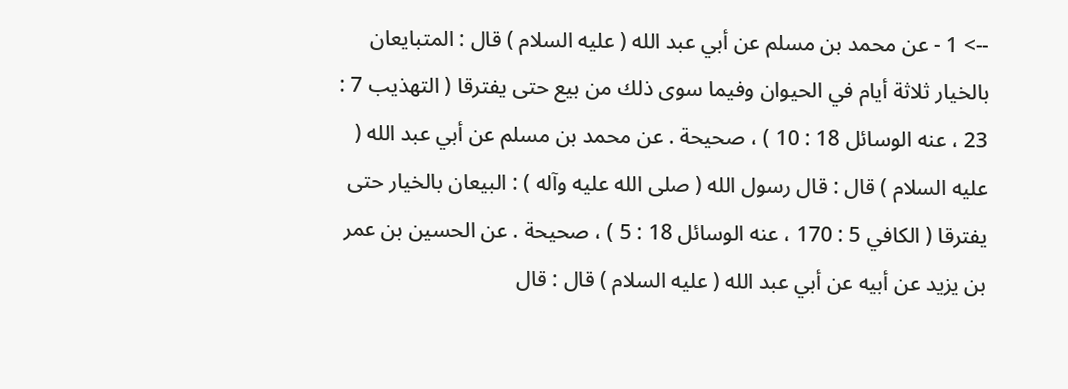--> 1 - عن محمد بن مسلم عن أبي عبد الله ( عليه السلام ) قال : المتبايعان بالخيار ثلاثة أيام في الحيوان وفيما سوى ذلك من بيع حتى يفترقا ( التهذيب 7 : 23 ، عنه الوسائل 18 : 10 ) ، صحيحة . عن محمد بن مسلم عن أبي عبد الله ( عليه السلام ) قال : قال رسول الله ( صلى الله عليه وآله ) : البيعان بالخيار حتى يفترقا ( الكافي 5 : 170 ، عنه الوسائل 18 : 5 ) ، صحيحة . عن الحسين بن عمر بن يزيد عن أبيه عن أبي عبد الله ( عليه السلام ) قال : قال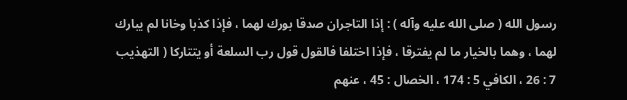رسول الله ( صلى الله عليه وآله ) : إذا التاجران صدقا بورك لهما ، فإذا كذبا وخانا لم يبارك لهما ، وهما بالخيار ما لم يفترقا ، فإذا اختلفا فالقول قول رب السلعة أو يتتاركا ( التهذيب 7 : 26 ، الكافي 5 : 174 ، الخصال : 45 ، عنهم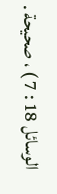الوسائل 18 : 7 ) ، صحيحة .